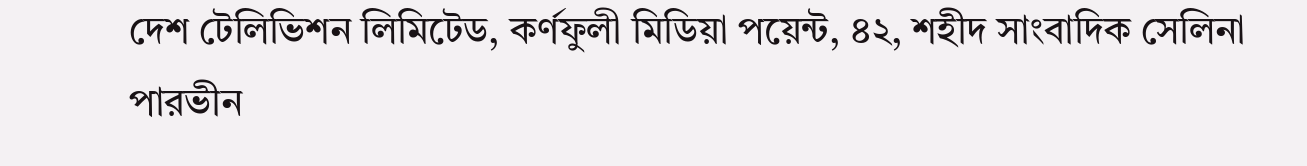দেশ টেলিভিশন লিমিটেড, কর্ণফুলী মিডিয়া পয়েন্ট, ৪২, শহীদ সাংবাদিক সেলিনা পারভীন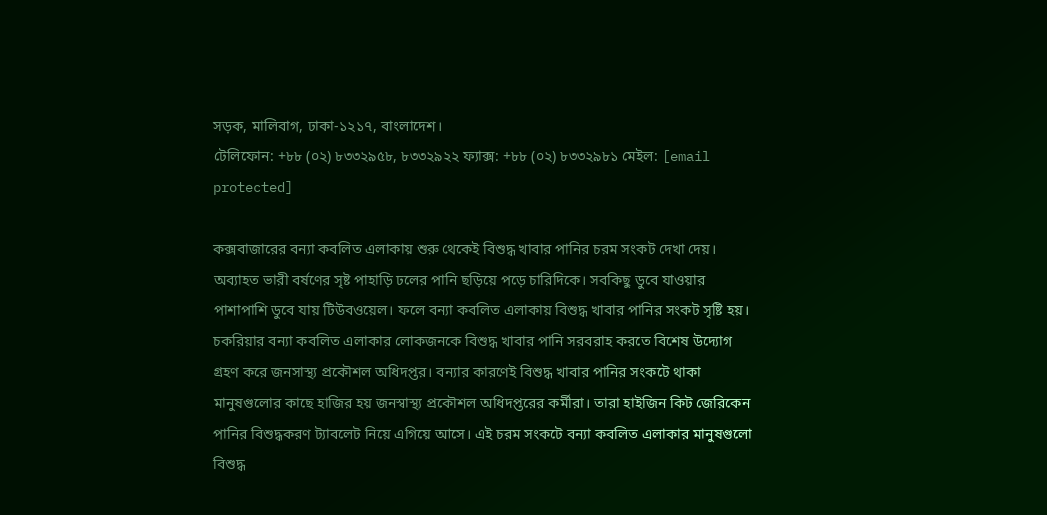সড়ক, মালিবাগ, ঢাকা-১২১৭, বাংলাদেশ।
টেলিফোন: +৮৮ (০২) ৮৩৩২৯৫৮, ৮৩৩২৯২২ ফ্যাক্স: +৮৮ (০২) ৮৩৩২৯৮১ মেইল: [email protected]

কক্সবাজারের বন্যা কবলিত এলাকায় শুরু থেকেই বিশুদ্ধ খাবার পানির চরম সংকট দেখা দেয়। অব্যাহত ভারী বর্ষণের সৃষ্ট পাহাড়ি ঢলের পানি ছড়িয়ে পড়ে চারিদিকে। সবকিছু ডুবে যাওয়ার পাশাপাশি ডুবে যায় টিউবওয়েল। ফলে বন্যা কবলিত এলাকায় বিশুদ্ধ খাবার পানির সংকট সৃষ্টি হয়।
চকরিয়ার বন্যা কবলিত এলাকার লোকজনকে বিশুদ্ধ খাবার পানি সরবরাহ করতে বিশেষ উদ্যোগ গ্রহণ করে জনসাস্থ্য প্রকৌশল অধিদপ্তর। বন্যার কারণেই বিশুদ্ধ খাবার পানির সংকটে থাকা মানুষগুলোর কাছে হাজির হয় জনস্বাস্থ্য প্রকৌশল অধিদপ্তরের কর্মীরা। তারা হাইজিন কিট জেরিকেন পানির বিশুদ্ধকরণ ট্যাবলেট নিয়ে এগিয়ে আসে। এই চরম সংকটে বন্যা কবলিত এলাকার মানুষগুলো বিশুদ্ধ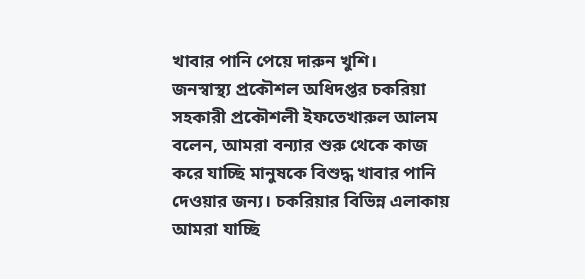খাবার পানি পেয়ে দারুন খুশি।
জনস্বাস্থ্য প্রকৌশল অধিদপ্তর চকরিয়া সহকারী প্রকৌশলী ইফতেখারুল আলম বলেন, আমরা বন্যার শুরু থেকে কাজ করে যাচ্ছি মানুষকে বিশুদ্ধ খাবার পানি দেওয়ার জন্য। চকরিয়ার বিভিন্ন এলাকায় আমরা যাচ্ছি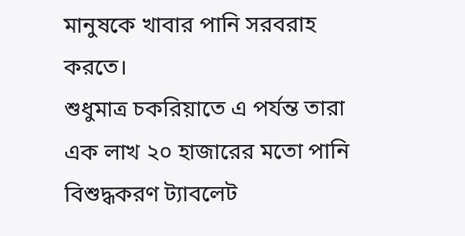মানুষকে খাবার পানি সরবরাহ করতে।
শুধুমাত্র চকরিয়াতে এ পর্যন্ত তারা এক লাখ ২০ হাজারের মতো পানি বিশুদ্ধকরণ ট্যাবলেট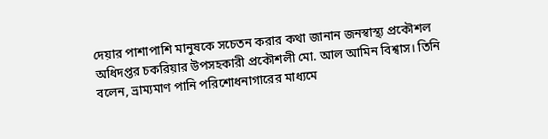দেয়ার পাশাপাশি মানুষকে সচেতন করার কথা জানান জনস্বাস্থ্য প্রকৌশল অধিদপ্তর চকরিয়ার উপসহকারী প্রকৌশলী মো. আল আমিন বিশ্বাস। তিনি বলেন, ভ্রাম্যমাণ পানি পরিশোধনাগারের মাধ্যমে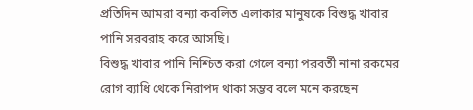প্রতিদিন আমরা বন্যা কবলিত এলাকার মানুষকে বিশুদ্ধ খাবার পানি সরবরাহ করে আসছি।
বিশুদ্ধ খাবার পানি নিশ্চিত করা গেলে বন্যা পরবর্তী নানা রকমের রোগ ব্যাধি থেকে নিরাপদ থাকা সম্ভব বলে মনে করছেন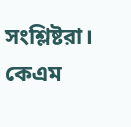সংশ্লিষ্টরা।
কেএম